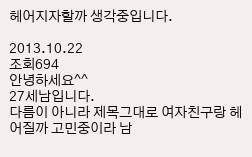헤어지자할까 생각중입니다.

2013.10.22
조회694
안녕하세요^^
27세남입니다.
다름이 아니라 제목그대로 여자친구랑 헤어질까 고민중이라 남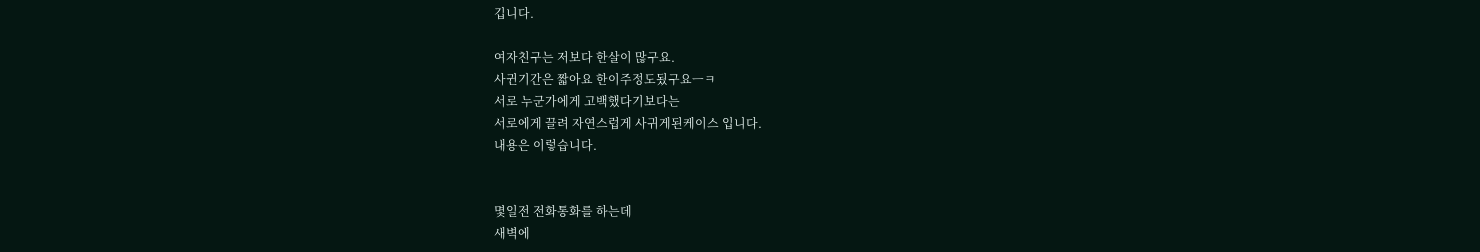깁니다.

여자친구는 저보다 한살이 많구요.
사귄기간은 짧아요 한이주정도됬구요ㅡㅋ
서로 누군가에게 고백했다기보다는
서로에게 끌려 자연스럽게 사귀게된케이스 입니다.
내용은 이렇습니다.


몇일전 전화통화를 하는데
새벽에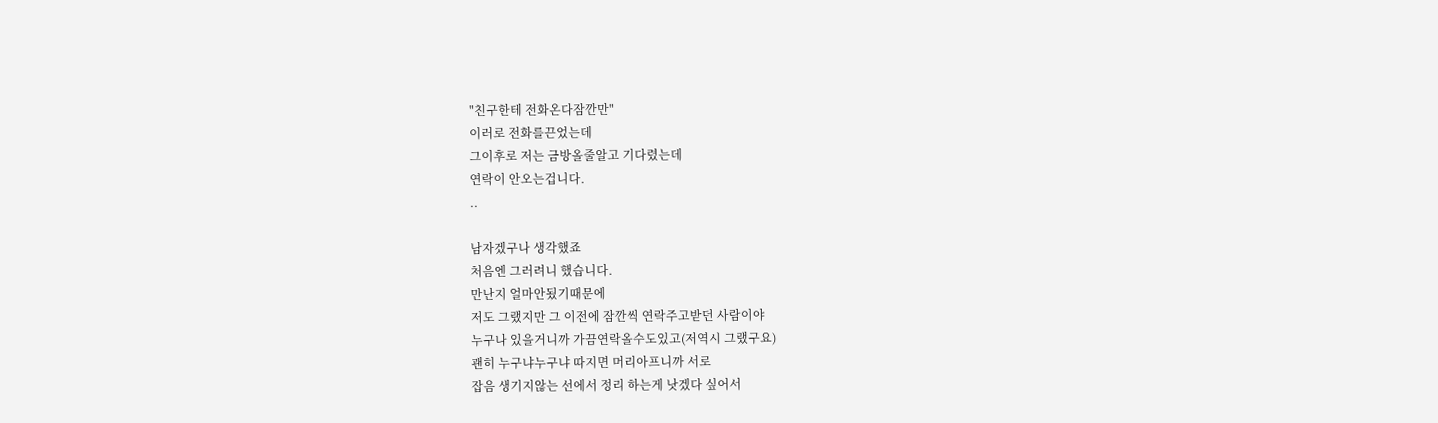"친구한테 전화온다잠깐만"
이러로 전화를끈었는데
그이후로 저는 금방올줄알고 기다렸는데
연락이 안오는겁니다.
..

남자겠구나 생각했죠
처음엔 그러려니 했습니다.
만난지 얼마안됬기때문에
저도 그랬지만 그 이전에 잠깐씩 연락주고받던 사람이야
누구나 있을거니까 가끔연락올수도있고(저역시 그랬구요)
괜히 누구냐누구냐 따지면 머리아프니까 서로
잡음 생기지않는 선에서 정리 하는게 낫겠다 싶어서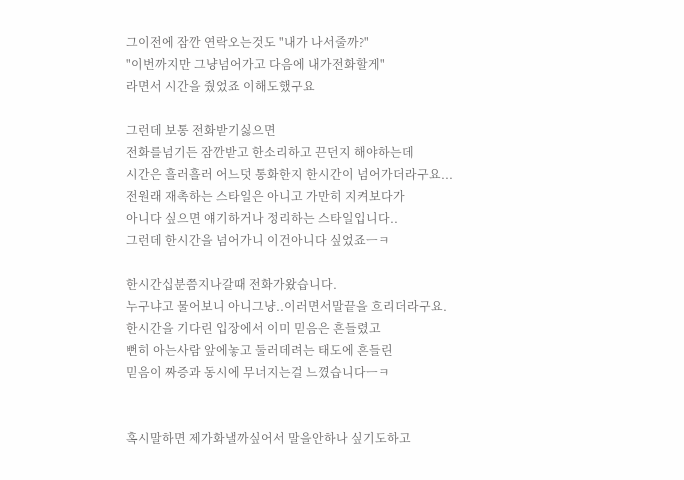그이전에 잠깐 연락오는것도 "내가 나서줄까?"
"이번까지만 그냥넘어가고 다음에 내가전화할게"
라면서 시간을 줬었죠 이해도했구요

그런데 보통 전화받기싫으면
전화를넘기든 잠깐받고 한소리하고 끈던지 해야하는데
시간은 흘러흘러 어느덧 통화한지 한시간이 넘어가더라구요...
전원래 재촉하는 스타일은 아니고 가만히 지켜보다가
아니다 싶으면 얘기하거나 정리하는 스타일입니다..
그런데 한시간을 넘어가니 이건아니다 싶었죠ㅡㅋ

한시간십분쯤지나갈때 전화가왔습니다.
누구냐고 물어보니 아니그냥..이러면서말끝을 흐리더라구요.
한시간을 기다린 입장에서 이미 믿음은 흔들렸고
뻔히 아는사람 앞에놓고 둘러데려는 태도에 흔들린
믿음이 짜증과 동시에 무너지는걸 느꼈습니다ㅡㅋ


혹시말하면 제가화낼까싶어서 말을안하나 싶기도하고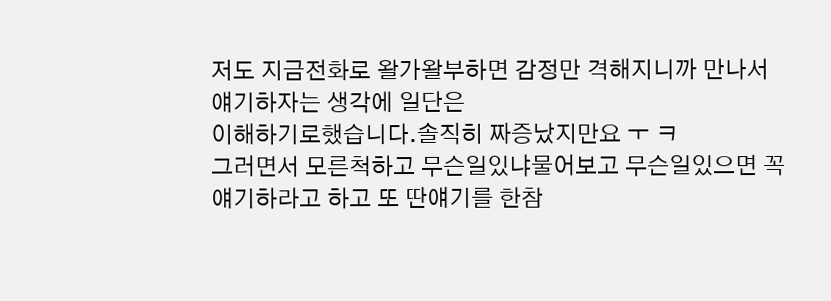저도 지금전화로 왈가왈부하면 감정만 격해지니까 만나서 얘기하자는 생각에 일단은
이해하기로했습니다.솔직히 짜증났지만요 ㅜ ㅋ
그러면서 모른척하고 무슨일있냐물어보고 무슨일있으면 꼭 얘기하라고 하고 또 딴얘기를 한참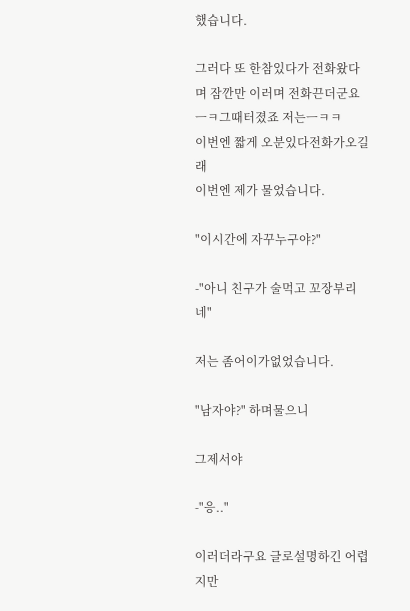했습니다.

그러다 또 한참있다가 전화왔다며 잠깐만 이러며 전화끈더군요ㅡㅋ그때터졌죠 저는ㅡㅋㅋ
이번엔 짧게 오분있다전화가오길래
이번엔 제가 물었습니다.

"이시간에 자꾸누구야?"

-"아니 친구가 술먹고 꼬장부리네"

저는 좀어이가없었습니다.

"남자야?" 하며물으니

그제서야

-"응.."

이러더라구요 글로설명하긴 어렵지만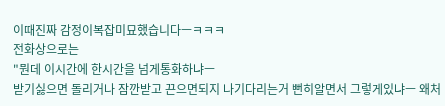이때진짜 감정이복잡미묘했습니다ㅡㅋㅋㅋ
전화상으로는
"뭔데 이시간에 한시간을 넘게통화하냐ㅡ
받기싫으면 돌리거나 잠깐받고 끈으면되지 나기다리는거 뻔히알면서 그렇게있냐ㅡ 왜처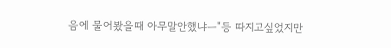음에 물어봤을때 아무말안했냐ㅡ"등 따지고싶었지만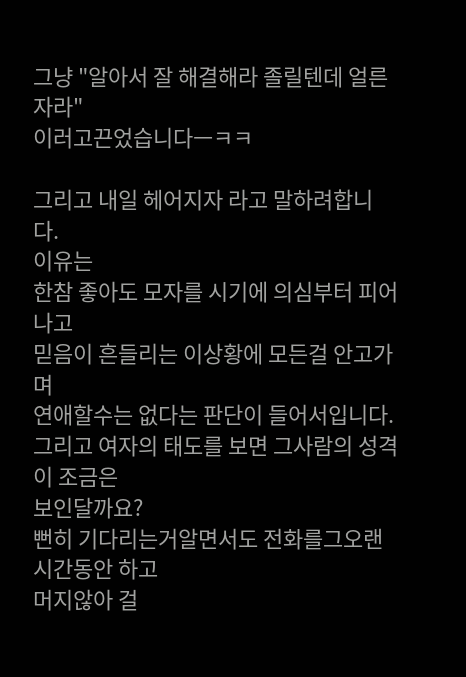그냥 "알아서 잘 해결해라 졸릴텐데 얼른자라"
이러고끈었습니다ㅡㅋㅋ

그리고 내일 헤어지자 라고 말하려합니다.
이유는
한참 좋아도 모자를 시기에 의심부터 피어나고
믿음이 흔들리는 이상황에 모든걸 안고가며
연애할수는 없다는 판단이 들어서입니다.
그리고 여자의 태도를 보면 그사람의 성격이 조금은
보인달까요?
뻔히 기다리는거알면서도 전화를그오랜시간동안 하고
머지않아 걸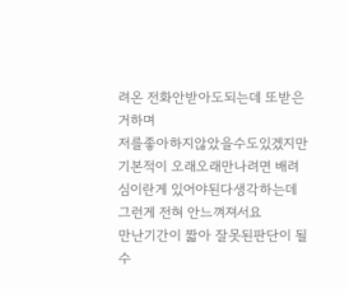려온 전화안받아도되는데 또받은거하며
저를좋아하지않았을수도있겠지만
기본적이 오래오래만나려면 배려심이란게 있어야된다생각하는데 그런게 전혀 안느껴져서요
만난기간이 짧아 잘못된판단이 될수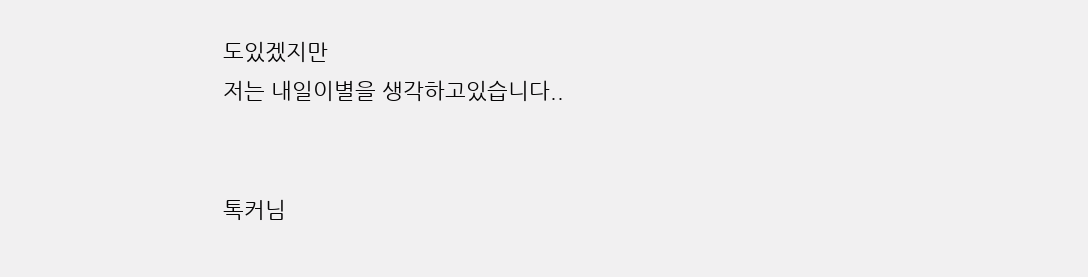도있겠지만
저는 내일이별을 생각하고있습니다..


톡커님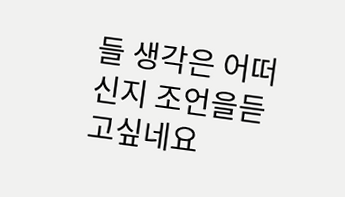들 생각은 어떠신지 조언을듣고싶네요